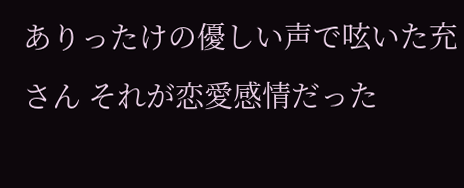ありったけの優しい声で呟いた充さん それが恋愛感情だった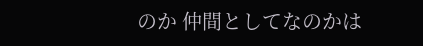のか 仲間としてなのかは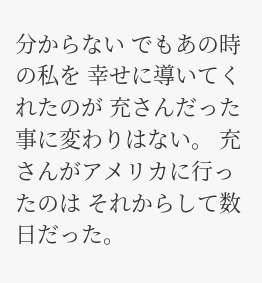分からない でもあの時の私を 幸せに導いてくれたのが 充さんだった事に変わりはない。 充さんがアメリカに行ったのは それからして数日だった。